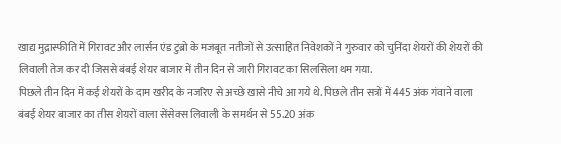खाद्य मुद्रास्फीति में गिरावट और लार्सन एंड टुब्रो के मजबूत नतीजों से उत्साहित निवेशकों ने गुरुवार को चुनिंदा शेयरों की शेयरों की लिवाली तेज कर दी जिससे बंबई शेयर बाजार में तीन दिन से जारी गिरावट का सिलसिला थम गया.
पिछले तीन दिन में कई शेयरों के दाम खरीद के नजरिए से अच्छे खासे नीचे आ गये थे. पिछले तीन सत्रों में 445 अंक गंवाने वाला बंबई शेयर बाजार का तीस शेयरों वाला सेंसेक्स लिवाली के समर्थन से 55.20 अंक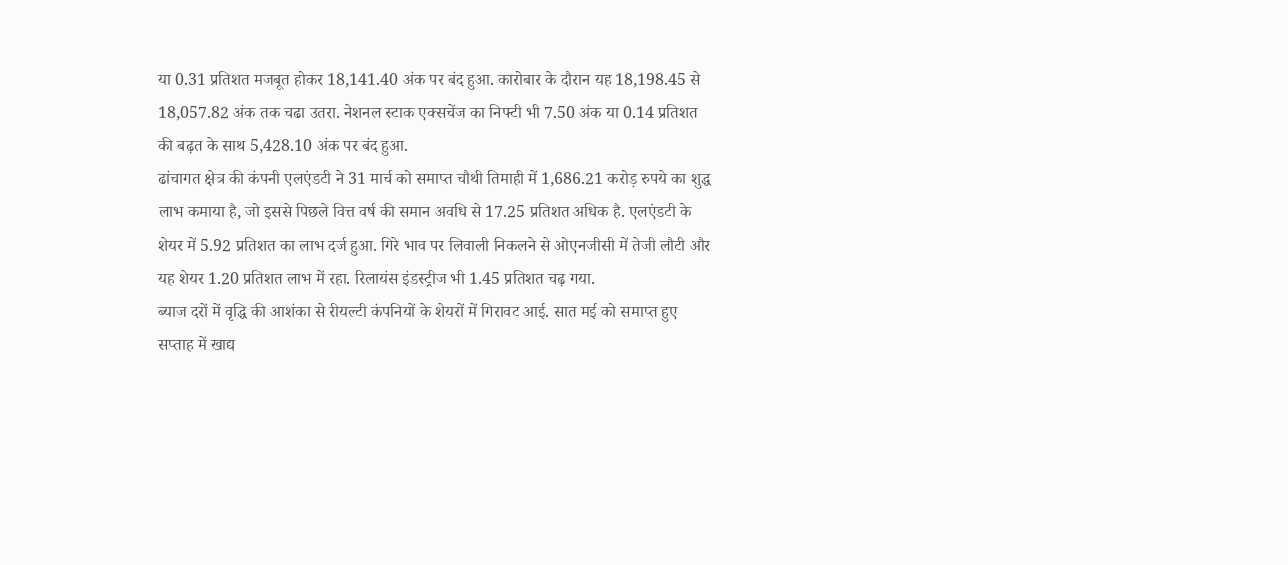या 0.31 प्रतिशत मजबूत होकर 18,141.40 अंक पर बंद हुआ. कारोबार के दौरान यह 18,198.45 से 18,057.82 अंक तक चढा उतरा. नेशनल स्टाक एक्सचेंज का निफ्टी भी 7.50 अंक या 0.14 प्रतिशत की बढ़त के साथ 5,428.10 अंक पर बंद हुआ.
ढांचागत क्षेत्र की कंपनी एलएंडटी ने 31 मार्च को समाप्त चौथी तिमाही में 1,686.21 करोड़ रुपये का शुद्ध लाभ कमाया है, जो इससे पिछले वित्त वर्ष की समान अवधि से 17.25 प्रतिशत अधिक है. एलएंडटी के शेयर में 5.92 प्रतिशत का लाभ दर्ज हुआ. गिरे भाव पर लिवाली निकलने से ओएनजीसी में तेजी लौटी और यह शेयर 1.20 प्रतिशत लाभ में रहा. रिलायंस इंडस्ट्रीज भी 1.45 प्रतिशत चढ़ गया.
ब्याज दरों में वृद्धि की आशंका से रीयल्टी कंपनियों के शेयरों में गिरावट आई. सात मई को समाप्त हुए सप्ताह में खाद्य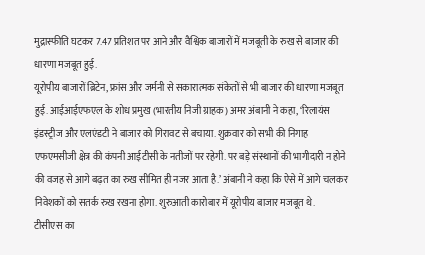मुद्रास्फीति घटकर 7.47 प्रतिशत पर आने और वैश्विक बाजारों में मजबूती के रुख से बाजार की धारणा मजबूत हुई.
यूरोपीय बाजारों ब्रिटेन, फ्रांस और जर्मनी से सकारात्मक संकेतों से भी बाजार की धारणा मजबूत हुई. आईआईएफएल के शोध प्रमुख (भारतीय निजी ग्राहक) अमर अंबानी ने कहा, ‘रिलायंस इंडस्ट्रीज और एलएंडटी ने बाजार को गिरावट से बचाया. शुक्रवार को सभी की निगाह एफएमसीजी क्षेत्र की कंपनी आईटीसी के नतीजों पर रहेगी. पर बड़े संस्थानों की भागीदारी न होने की वजह से आगे बढ़त का रुख सीमित ही नजर आता है.’ अंबानी ने कहा कि ऐसे में आगे चलकर निवेशकों को सतर्क रुख रखना होगा. शुरुआती कारोबार में यूरोपीय बाजार मजबूत थे.
टीसीएस का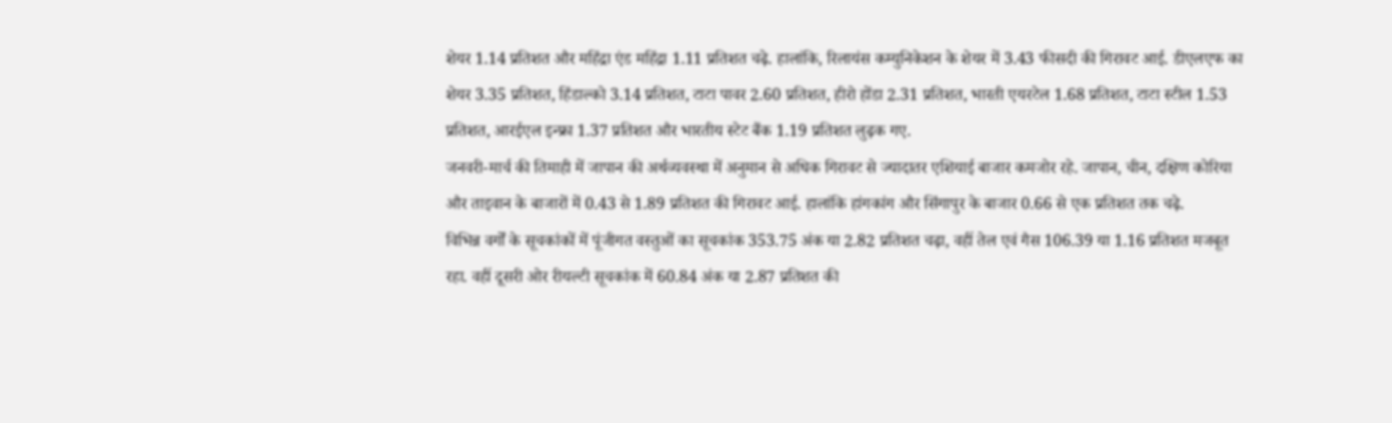शेयर 1.14 प्रतिशत और महिंद्रा एंड महिंद्रा 1.11 प्रतिशत चढ़े. हालांकि, रिलायंस कम्युनिकेशन के शेयर में 3.43 फीसदी की गिरावट आई. डीएलएफ का शेयर 3.35 प्रतिशत, हिंडाल्को 3.14 प्रतिशत, टाटा पावर 2.60 प्रतिशत, हीरो होंडा 2.31 प्रतिशत, भारती एयरटेल 1.68 प्रतिशत, टाटा स्टील 1.53 प्रतिशत, आरईएल इन्फ्रा 1.37 प्रतिशत और भारतीय स्टेट बैंक 1.19 प्रतिशत लुढ़क गए.
जनवरी-मार्च की तिमाही में जापान की अर्थव्यवस्था में अनुमान से अधिक गिरावट से ज्यादातर एशियाई बाजार कमजोर रहे. जापान, चीन, दक्षिण कोरिया और ताइवान के बाजारों में 0.43 से 1.89 प्रतिशत की गिरावट आई. हालांकि हांगकांग और सिंगापुर के बाजार 0.66 से एक प्रतिशत तक चढ़े.
विभिन्न वर्गों के सूचकांकों में पूंजीगत वस्तुओं का सूचकांक 353.75 अंक या 2.82 प्रतिशत चढ़ा, वहीं तेल एवं गैस 106.39 या 1.16 प्रतिशत मजबूत रहा. वहीं दूसरी ओर रीयल्टी सूचकांक में 60.84 अंक या 2.87 प्रतिशत की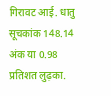गिरावट आई. धातु सूचकांक 148.14 अंक या 0.98 प्रतिशत लुढ़का.